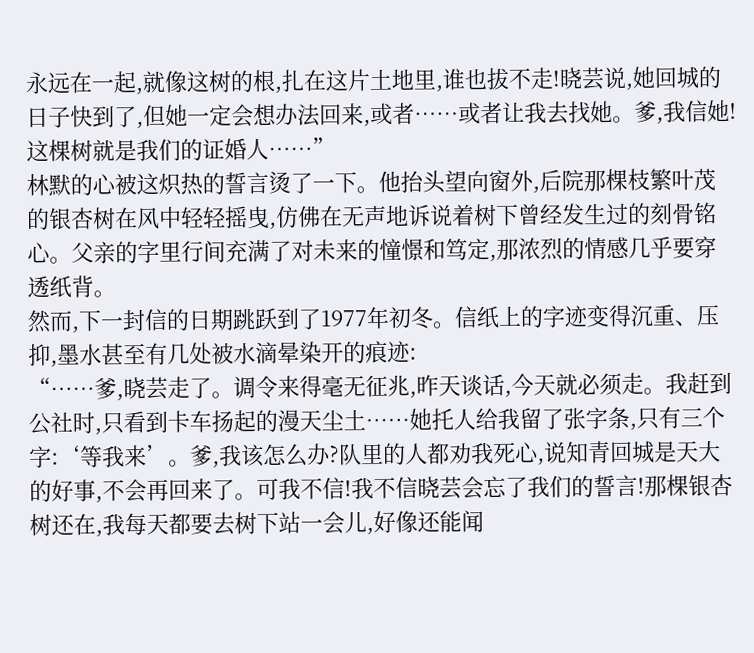永远在一起,就像这树的根,扎在这片土地里,谁也拔不走!晓芸说,她回城的日子快到了,但她一定会想办法回来,或者……或者让我去找她。爹,我信她!这棵树就是我们的证婚人……”
林默的心被这炽热的誓言烫了一下。他抬头望向窗外,后院那棵枝繁叶茂的银杏树在风中轻轻摇曳,仿佛在无声地诉说着树下曾经发生过的刻骨铭心。父亲的字里行间充满了对未来的憧憬和笃定,那浓烈的情感几乎要穿透纸背。
然而,下一封信的日期跳跃到了1977年初冬。信纸上的字迹变得沉重、压抑,墨水甚至有几处被水滴晕染开的痕迹:
“……爹,晓芸走了。调令来得毫无征兆,昨天谈话,今天就必须走。我赶到公社时,只看到卡车扬起的漫天尘土……她托人给我留了张字条,只有三个字:‘等我来’。爹,我该怎么办?队里的人都劝我死心,说知青回城是天大的好事,不会再回来了。可我不信!我不信晓芸会忘了我们的誓言!那棵银杏树还在,我每天都要去树下站一会儿,好像还能闻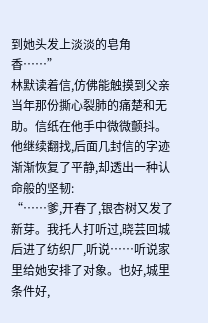到她头发上淡淡的皂角香……”
林默读着信,仿佛能触摸到父亲当年那份撕心裂肺的痛楚和无助。信纸在他手中微微颤抖。他继续翻找,后面几封信的字迹渐渐恢复了平静,却透出一种认命般的坚韧:
“……爹,开春了,银杏树又发了新芽。我托人打听过,晓芸回城后进了纺织厂,听说……听说家里给她安排了对象。也好,城里条件好,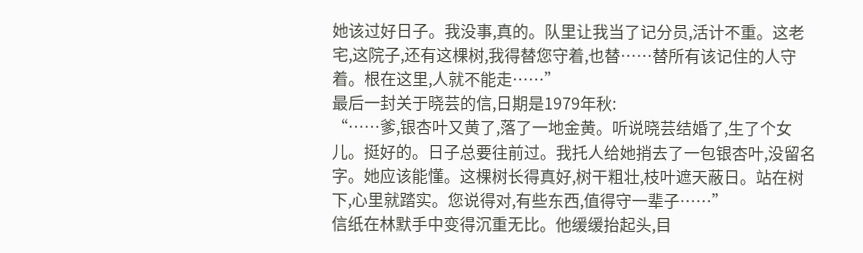她该过好日子。我没事,真的。队里让我当了记分员,活计不重。这老宅,这院子,还有这棵树,我得替您守着,也替……替所有该记住的人守着。根在这里,人就不能走……”
最后一封关于晓芸的信,日期是1979年秋:
“……爹,银杏叶又黄了,落了一地金黄。听说晓芸结婚了,生了个女儿。挺好的。日子总要往前过。我托人给她捎去了一包银杏叶,没留名字。她应该能懂。这棵树长得真好,树干粗壮,枝叶遮天蔽日。站在树下,心里就踏实。您说得对,有些东西,值得守一辈子……”
信纸在林默手中变得沉重无比。他缓缓抬起头,目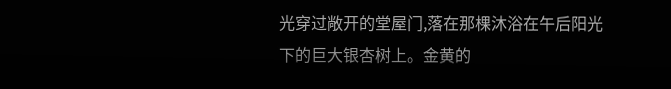光穿过敞开的堂屋门,落在那棵沐浴在午后阳光下的巨大银杏树上。金黄的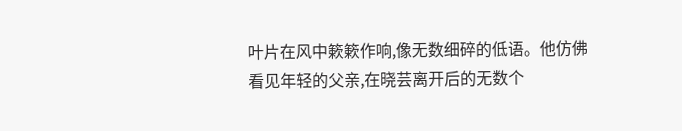叶片在风中簌簌作响,像无数细碎的低语。他仿佛看见年轻的父亲,在晓芸离开后的无数个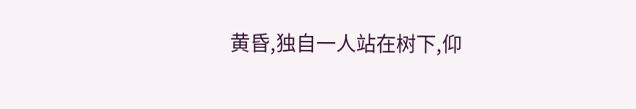黄昏,独自一人站在树下,仰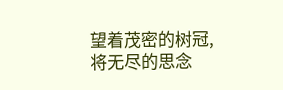望着茂密的树冠,将无尽的思念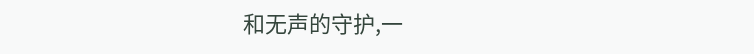和无声的守护,一